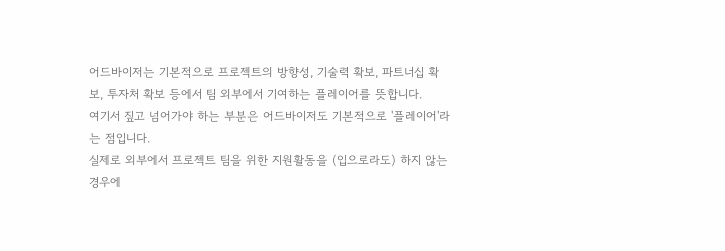어드바이저는 기본적으로 프로젝트의 방향성, 기술력 확보, 파트너십 확보, 투자처 확보 등에서 팀 외부에서 기여하는 플레이어를 뜻합니다.
여기서 짚고 넘어가야 하는 부분은 어드바이저도 기본적으로 '플레이어'라는 점입니다.
실제로 외부에서 프로젝트 팀을 위한 지원활동을 (입으로라도) 하지 않는 경우에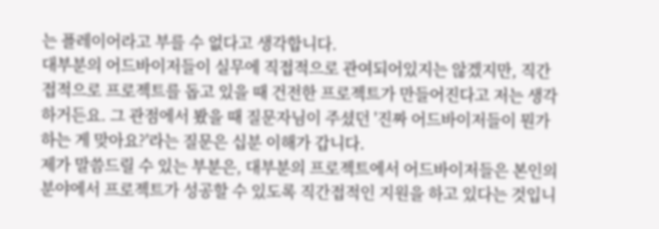는 플레이어라고 부를 수 없다고 생각합니다.
대부분의 어드바이저들이 실무에 직접적으로 관여되어있지는 않겠지만, 직간접적으로 프로젝트를 돕고 있을 때 건전한 프로젝트가 만들어진다고 저는 생각하거든요. 그 관점에서 봤을 때 질문자님이 주셨던 '진짜 어드바이저들이 뭔가 하는 게 맞아요?'라는 질문은 십분 이해가 갑니다.
제가 말씀드릴 수 있는 부분은, 대부분의 프로젝트에서 어드바이저들은 본인의 분야에서 프로젝트가 성공할 수 있도록 직간접적인 지원을 하고 있다는 것입니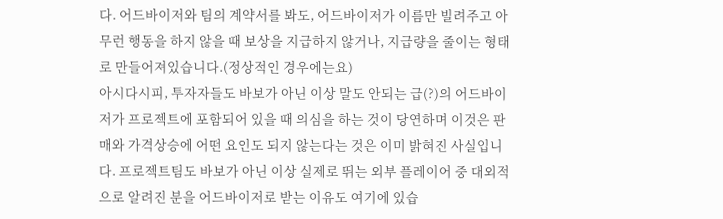다. 어드바이저와 팀의 계약서를 봐도, 어드바이저가 이름만 빌려주고 아무런 행동을 하지 않을 때 보상을 지급하지 않거나, 지급량을 줄이는 형태로 만들어져있습니다.(정상적인 경우에는요)
아시다시피, 투자자들도 바보가 아닌 이상 말도 안되는 급(?)의 어드바이저가 프로젝트에 포함되어 있을 때 의심을 하는 것이 당연하며 이것은 판매와 가격상승에 어떤 요인도 되지 않는다는 것은 이미 밝혀진 사실입니다. 프로젝트팀도 바보가 아닌 이상 실제로 뛰는 외부 플레이어 중 대외적으로 알려진 분을 어드바이저로 받는 이유도 여기에 있습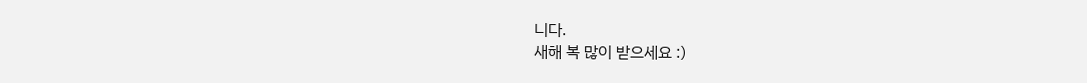니다.
새해 복 많이 받으세요 :)